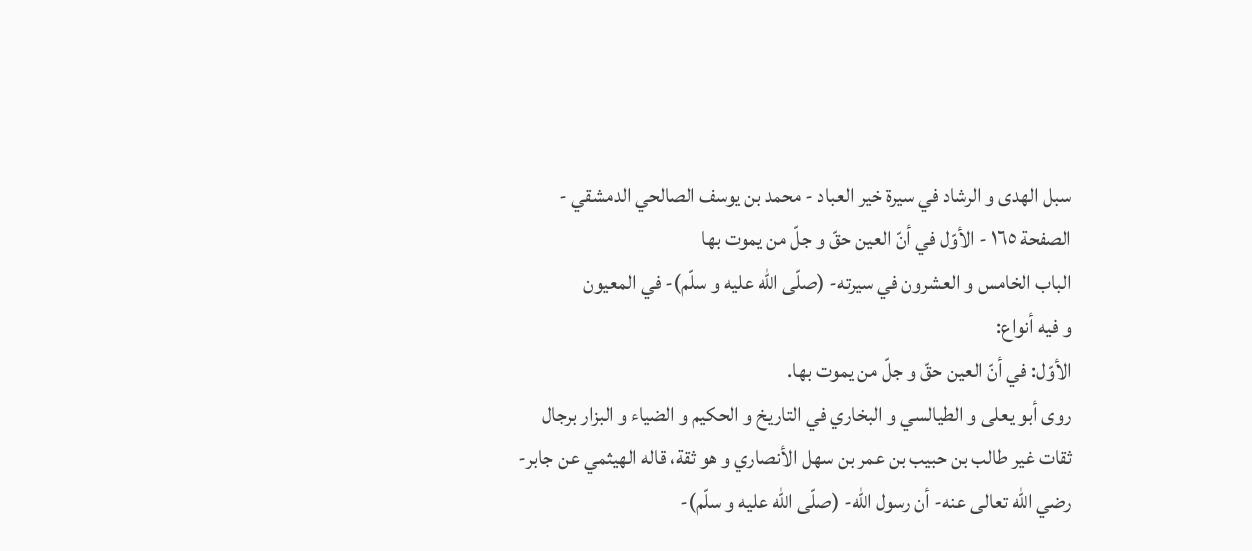سبل الهدى و الرشاد في سيرة خير العباد - محمد بن يوسف الصالحي الدمشقي - الصفحة ١٦٥ - الأوّل في أنّ العين حقّ و جلّ من يموت بها
الباب الخامس و العشرون في سيرته- (صلّى اللّه عليه و سلّم)- في المعيون
و فيه أنواع:
الأوّل: في أنّ العين حقّ و جلّ من يموت بها.
روى أبو يعلى و الطيالسي و البخاري في التاريخ و الحكيم و الضياء و البزار برجال ثقات غير طالب بن حبيب بن عمر بن سهل الأنصاري و هو ثقة، قاله الهيثمي عن جابر- رضي اللّه تعالى عنه- أن رسول اللّه- (صلّى اللّه عليه و سلّم)-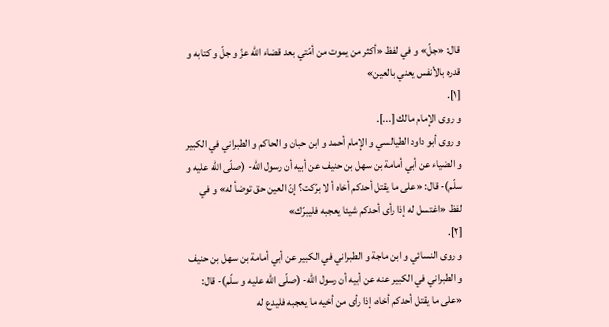قال: «جلّ» و في لفظ «أكثر من يموت من أمّتي بعد قضاء اللّه عزّ و جلّ و كتابه و قدره بالأنفس يعني بالعين»
[١].
و روى الإمام مالك [...].
و روى أبو داود الطيالسي و الإمام أحمد و ابن حبان و الحاكم و الطبراني في الكبير و الضياء عن أبي أمامة بن سهل بن حنيف عن أبيه أن رسول اللّه- (صلّى اللّه عليه و سلّم)- قال: «على ما يقتل أحدكم أخاه أ لا برّكت؟ إنّ العين حق توضأ له» و في لفظ «اغتسل له إذا رأى أحدكم شيئا يعجبه فليبرّك»
[٢].
و روى النسائي و ابن ماجة و الطبراني في الكبير عن أبي أمامة بن سهل بن حنيف و الطبراني في الكبير عنه عن أبيه أن رسول اللّه- (صلّى اللّه عليه و سلّم)- قال: «على ما يقتل أحدكم أخاه، إذا رأى من أخيه ما يعجبه فليدع له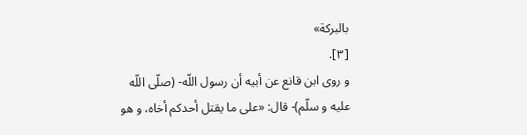بالبركة»
[٣].
و روى ابن قانع عن أبيه أن رسول اللّه- (صلّى اللّه عليه و سلّم)- قال: «على ما يقتل أحدكم أخاه، و هو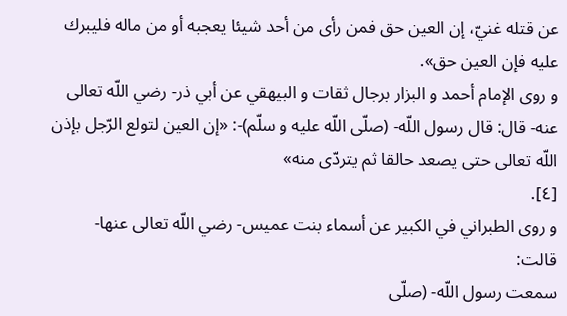عن قتله غنيّ، إن العين حق فمن رأى من أحد شيئا يعجبه أو من ماله فليبرك عليه فإن العين حق».
و روى الإمام أحمد و البزار برجال ثقات و البيهقي عن أبي ذر- رضي اللّه تعالى عنه- قال: قال رسول اللّه- (صلّى اللّه عليه و سلّم)-: «إن العين لتولع الرّجل بإذن اللّه تعالى حتى يصعد حالقا ثم يتردّى منه»
[٤].
و روى الطبراني في الكبير عن أسماء بنت عميس- رضي اللّه تعالى عنها- قالت:
سمعت رسول اللّه- (صلّى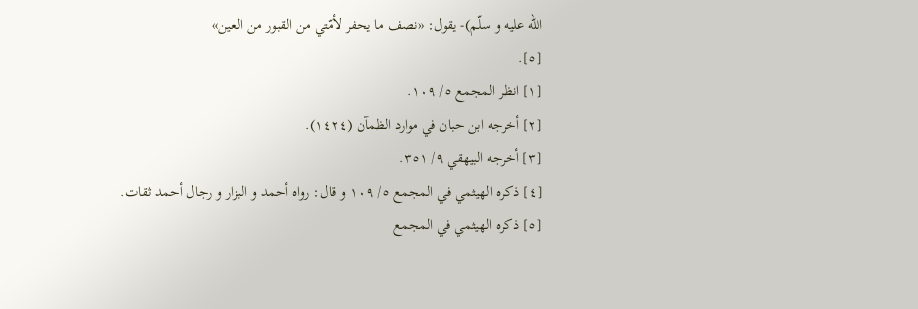اللّه عليه و سلّم)- يقول: «نصف ما يحفر لأمّتي من القبور من العين»
[٥].
[١] انظر المجمع ٥/ ١٠٩.
[٢] أخرجه ابن حبان في موارد الظمآن (١٤٢٤).
[٣] أخرجه البيهقي ٩/ ٣٥١.
[٤] ذكره الهيثمي في المجمع ٥/ ١٠٩ و قال: رواه أحمد و البزار و رجال أحمد ثقات.
[٥] ذكره الهيثمي في المجمع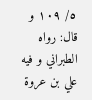٥/ ١٠٩ و قال: رواه الطبراني و فيه علي بن عروة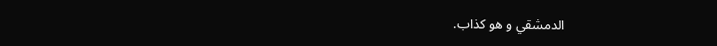الدمشقي و هو كذاب.